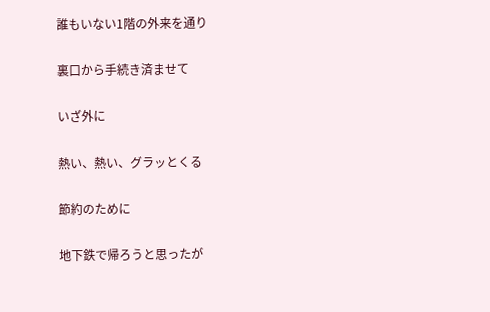誰もいない1階の外来を通り

裏口から手続き済ませて

いざ外に

熱い、熱い、グラッとくる

節約のために

地下鉄で帰ろうと思ったが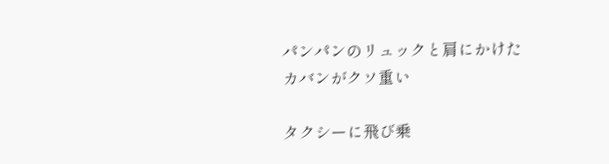パンパンのリュックと肩にかけたカバンがクソ重い

タクシーに飛び乗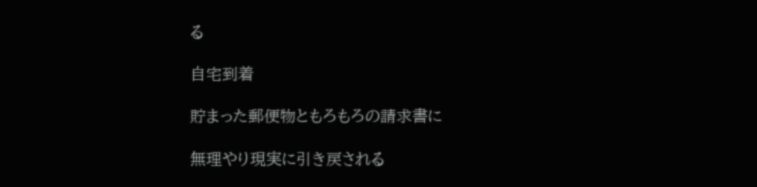る

自宅到着

貯まった郵便物ともろもろの請求書に

無理やり現実に引き戻される